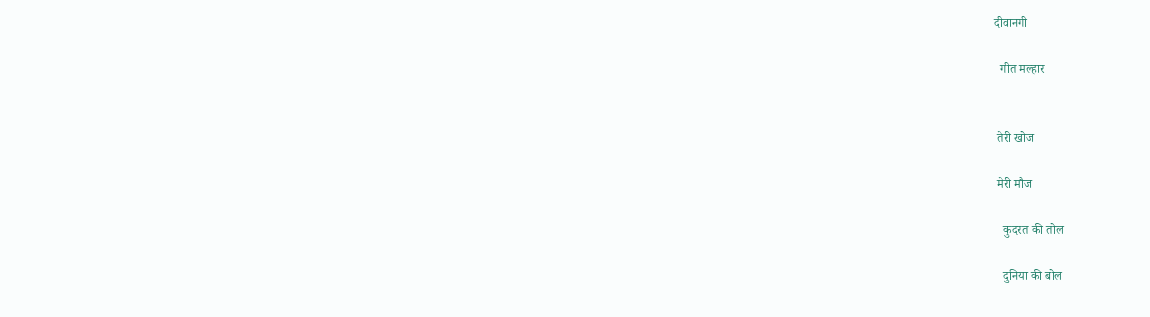दीवानगी

  गीत मल्हार


 तेरी खोज

 मेरी मौज

   कुदरत की तोल

   दुनिया की बोल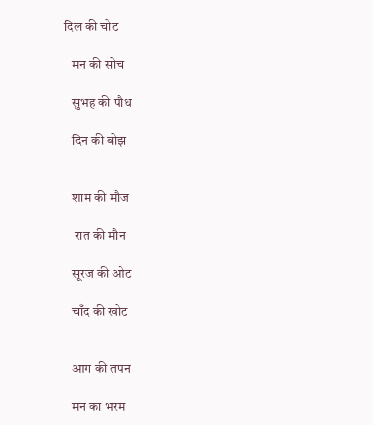दिल की चोट

   मन की सोच

   सुभह की पौध

   दिन की बोझ


   शाम की मौज

    रात की मौन

   सूरज की ओट

   चाँद की खोट


   आग की तपन

   मन का भरम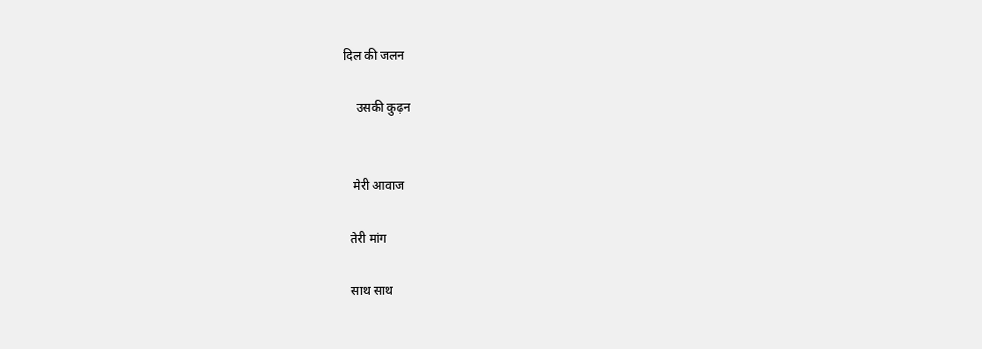दिल की जलन

    उसकी कुढ़न


   मेरी आवाज

  तेरी मांग

  साथ साथ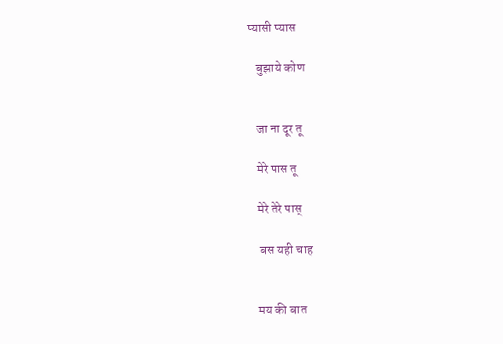प्यासी प्यास

   बुझाये कोण


   जा ना दूर तू

   मेरे पास तू

   मेरे तेरे पास्

    बस यही चाह


   मय की बात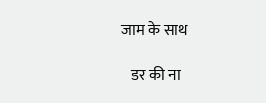जाम के साथ

   डर की ना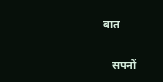बात

   सपनों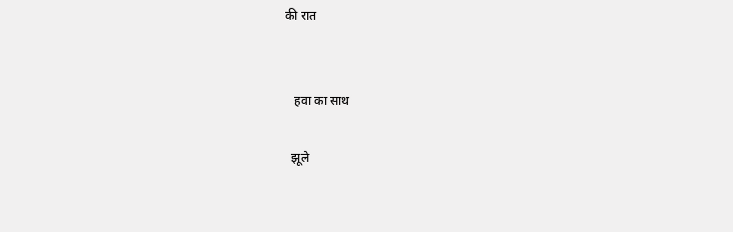की रात


   हवा का साथ

  झूले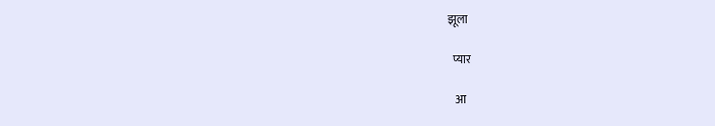झूला

  प्यार

   आ